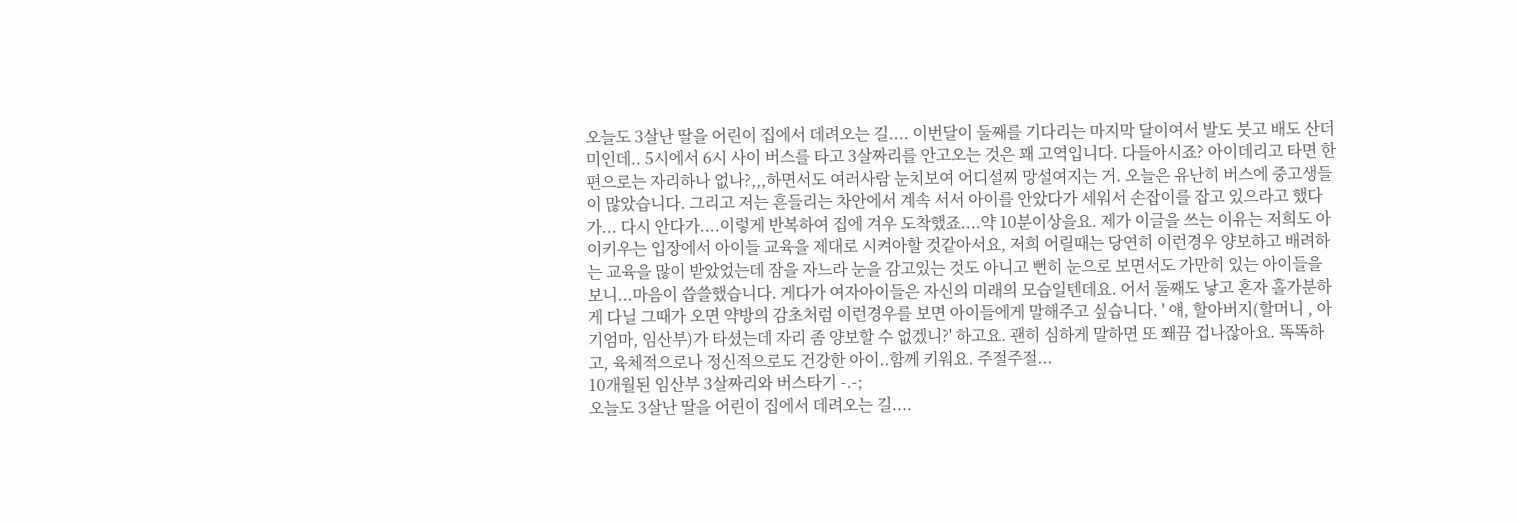오늘도 3살난 딸을 어린이 집에서 데려오는 길.... 이번달이 둘째를 기다리는 마지막 달이여서 발도 붓고 배도 산더미인데.. 5시에서 6시 사이 버스를 타고 3살짜리를 안고오는 것은 꽤 고역입니다. 다들아시죠? 아이데리고 타면 한편으로는 자리하나 없나?,,,하면서도 여러사람 눈치보여 어디설찌 망설여지는 거. 오늘은 유난히 버스에 중고생들이 많았습니다. 그리고 저는 흔들리는 차안에서 계속 서서 아이를 안았다가 세워서 손잡이를 잡고 있으라고 했다가... 다시 안다가....이렇게 반복하여 집에 겨우 도착했죠....약 10분이상을요. 제가 이글을 쓰는 이유는 저희도 아이키우는 입장에서 아이들 교육을 제대로 시켜아할 것같아서요, 저희 어릴때는 당연히 이런경우 양보하고 배려하는 교육을 많이 받았었는데 잠을 자느라 눈을 감고있는 것도 아니고 뻔히 눈으로 보면서도 가만히 있는 아이들을 보니...마음이 씁쓸했습니다. 게다가 여자아이들은 자신의 미래의 모습일텐데요. 어서 둘째도 낳고 혼자 홀가분하게 다닐 그때가 오면 약방의 감초처럼 이런경우를 보면 아이들에게 말해주고 싶습니다. ' 얘, 할아버지(할머니 , 아기엄마, 임산부)가 타셨는데 자리 좀 양보할 수 없겠니?' 하고요. 괜히 심하게 말하면 또 쫴끔 겁나잖아요. 똑똑하고, 육체적으로나 정신적으로도 건강한 아이..함께 키워요. 주절주절...
10개월된 임산부 3살짜리와 버스타기 -.-;
오늘도 3살난 딸을 어린이 집에서 데려오는 길....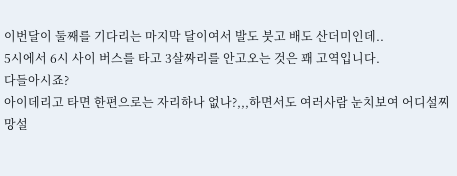이번달이 둘째를 기다리는 마지막 달이여서 발도 붓고 배도 산더미인데..
5시에서 6시 사이 버스를 타고 3살짜리를 안고오는 것은 꽤 고역입니다.
다들아시죠?
아이데리고 타면 한편으로는 자리하나 없나?,,,하면서도 여러사람 눈치보여 어디설찌 망설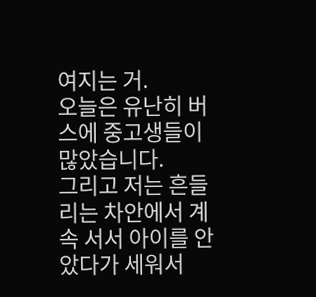여지는 거.
오늘은 유난히 버스에 중고생들이 많았습니다.
그리고 저는 흔들리는 차안에서 계속 서서 아이를 안았다가 세워서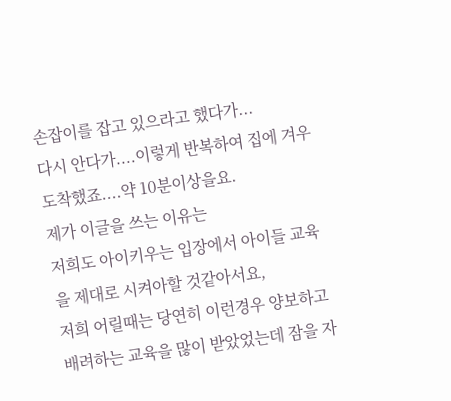손잡이를 잡고 있으라고 했다가...
다시 안다가....이렇게 반복하여 집에 겨우 도착했죠....약 10분이상을요.
제가 이글을 쓰는 이유는
저희도 아이키우는 입장에서 아이들 교육을 제대로 시켜아할 것같아서요,
저희 어릴때는 당연히 이런경우 양보하고 배려하는 교육을 많이 받았었는데 잠을 자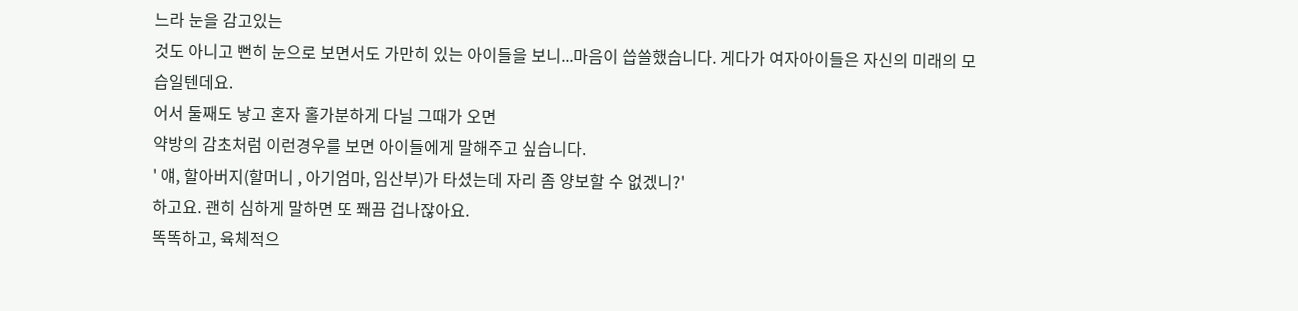느라 눈을 감고있는
것도 아니고 뻔히 눈으로 보면서도 가만히 있는 아이들을 보니...마음이 씁쓸했습니다. 게다가 여자아이들은 자신의 미래의 모습일텐데요.
어서 둘째도 낳고 혼자 홀가분하게 다닐 그때가 오면
약방의 감초처럼 이런경우를 보면 아이들에게 말해주고 싶습니다.
' 얘, 할아버지(할머니 , 아기엄마, 임산부)가 타셨는데 자리 좀 양보할 수 없겠니?'
하고요. 괜히 심하게 말하면 또 쫴끔 겁나잖아요.
똑똑하고, 육체적으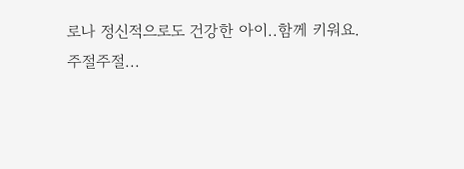로나 정신적으로도 건강한 아이..함께 키워요.
주절주절...